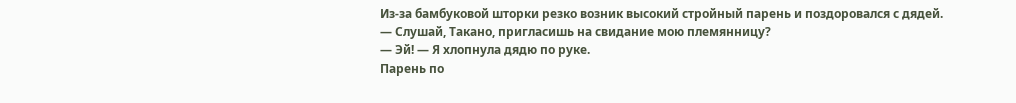Из-за бамбуковой шторки резко возник высокий стройный парень и поздоровался с дядей.
— Слушай, Такано, пригласишь на свидание мою племянницу?
— Эй! — Я хлопнула дядю по руке.
Парень по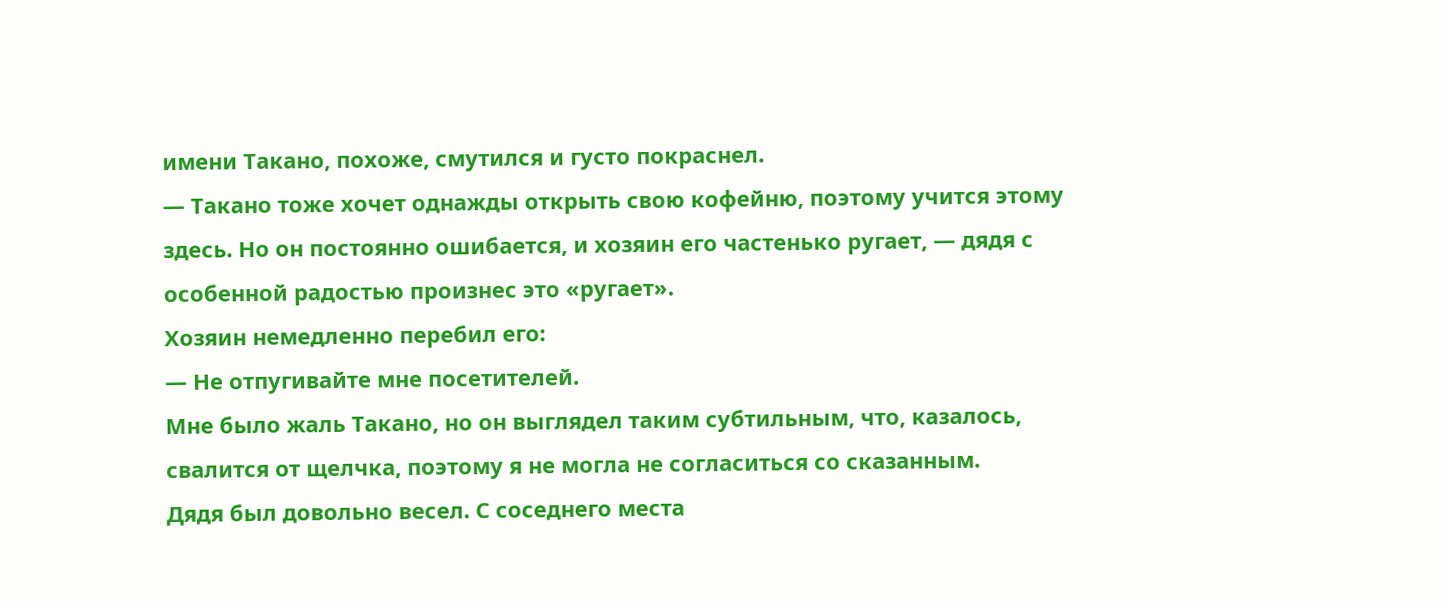имени Такано, похоже, смутился и густо покраснел.
— Такано тоже хочет однажды открыть свою кофейню, поэтому учится этому здесь. Но он постоянно ошибается, и хозяин его частенько ругает, — дядя с особенной радостью произнес это «ругает».
Хозяин немедленно перебил его:
— Не отпугивайте мне посетителей.
Мне было жаль Такано, но он выглядел таким субтильным, что, казалось, свалится от щелчка, поэтому я не могла не согласиться со сказанным.
Дядя был довольно весел. С соседнего места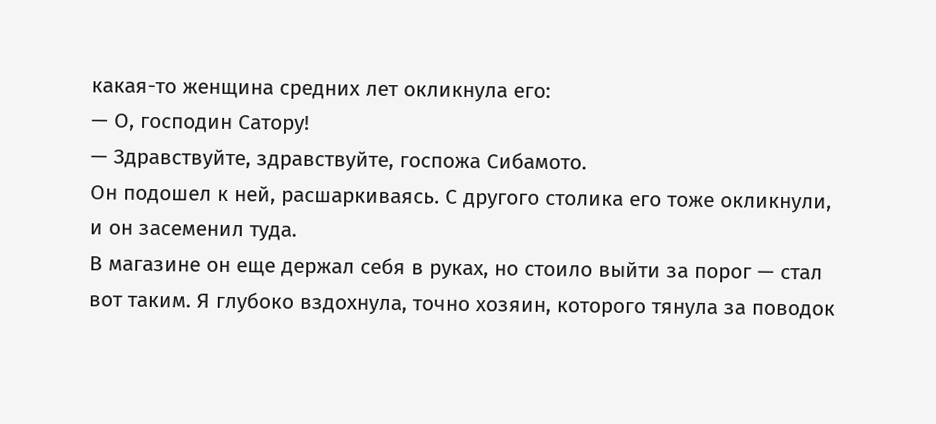какая-то женщина средних лет окликнула его:
— О, господин Сатору!
— Здравствуйте, здравствуйте, госпожа Сибамото.
Он подошел к ней, расшаркиваясь. С другого столика его тоже окликнули, и он засеменил туда.
В магазине он еще держал себя в руках, но стоило выйти за порог — стал вот таким. Я глубоко вздохнула, точно хозяин, которого тянула за поводок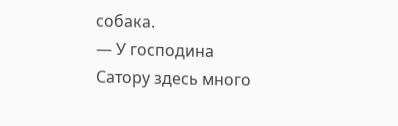собака.
— У господина Сатору здесь много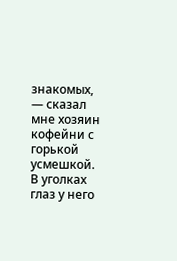знакомых, — сказал мне хозяин кофейни с горькой усмешкой. В уголках глаз у него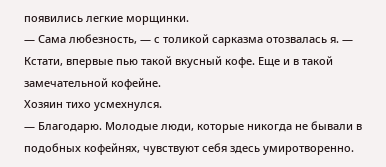появились легкие морщинки.
— Сама любезность, — с толикой сарказма отозвалась я. — Кстати, впервые пью такой вкусный кофе. Еще и в такой замечательной кофейне.
Хозяин тихо усмехнулся.
— Благодарю. Молодые люди, которые никогда не бывали в подобных кофейнях, чувствуют себя здесь умиротворенно.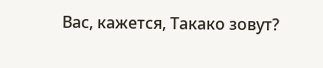Вас, кажется, Такако зовут?